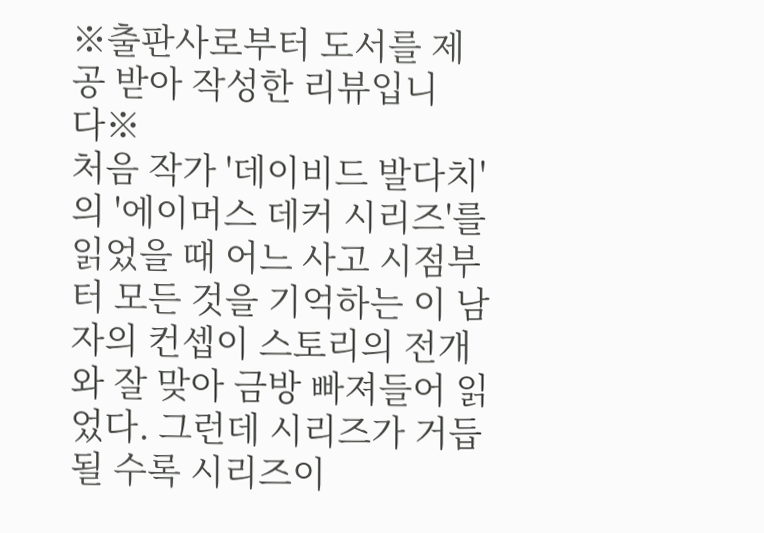※출판사로부터 도서를 제공 받아 작성한 리뷰입니다※
처음 작가 '데이비드 발다치'의 '에이머스 데커 시리즈'를 읽었을 때 어느 사고 시점부터 모든 것을 기억하는 이 남자의 컨셉이 스토리의 전개와 잘 맞아 금방 빠져들어 읽었다. 그런데 시리즈가 거듭될 수록 시리즈이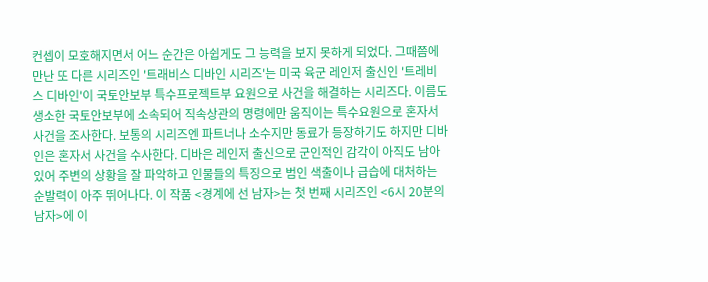컨셉이 모호해지면서 어느 순간은 아쉽게도 그 능력을 보지 못하게 되었다. 그때쯤에 만난 또 다른 시리즈인 '트래비스 디바인 시리즈'는 미국 육군 레인저 출신인 '트레비스 디바인'이 국토안보부 특수프로젝트부 요원으로 사건을 해결하는 시리즈다. 이름도 생소한 국토안보부에 소속되어 직속상관의 명령에만 움직이는 특수요원으로 혼자서 사건을 조사한다. 보통의 시리즈엔 파트너나 소수지만 동료가 등장하기도 하지만 디바인은 혼자서 사건을 수사한다. 디바은 레인저 출신으로 군인적인 감각이 아직도 남아 있어 주변의 상황을 잘 파악하고 인물들의 특징으로 범인 색출이나 급습에 대처하는 순발력이 아주 뛰어나다. 이 작품 <경계에 선 남자>는 첫 번째 시리즈인 <6시 20분의 남자>에 이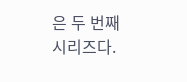은 두 번째 시리즈다.